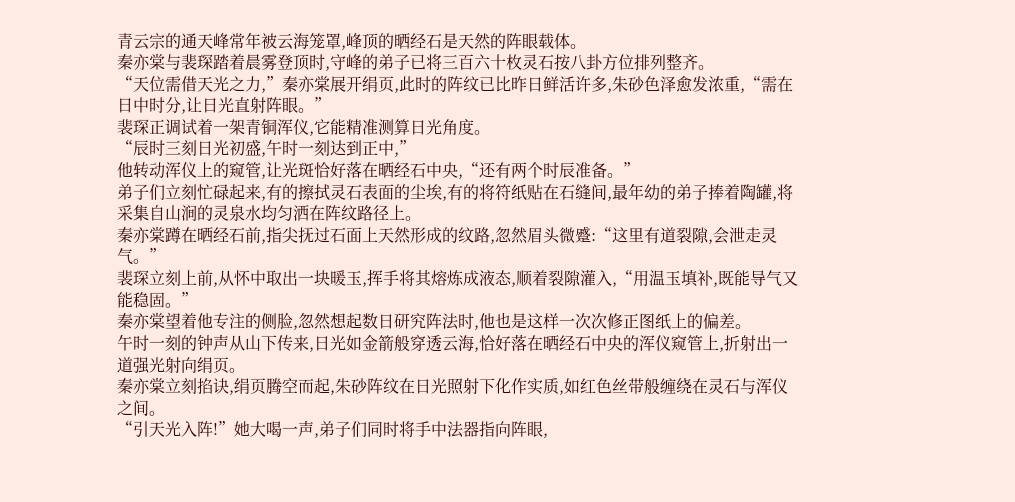青云宗的通天峰常年被云海笼罩,峰顶的晒经石是天然的阵眼载体。
秦亦棠与裴琛踏着晨雾登顶时,守峰的弟子已将三百六十枚灵石按八卦方位排列整齐。
“天位需借天光之力,”秦亦棠展开绢页,此时的阵纹已比昨日鲜活许多,朱砂色泽愈发浓重,“需在日中时分,让日光直射阵眼。”
裴琛正调试着一架青铜浑仪,它能精准测算日光角度。
“辰时三刻日光初盛,午时一刻达到正中,”
他转动浑仪上的窥管,让光斑恰好落在晒经石中央,“还有两个时辰准备。”
弟子们立刻忙碌起来,有的擦拭灵石表面的尘埃,有的将符纸贴在石缝间,最年幼的弟子捧着陶罐,将采集自山涧的灵泉水均匀洒在阵纹路径上。
秦亦棠蹲在晒经石前,指尖抚过石面上天然形成的纹路,忽然眉头微蹙:“这里有道裂隙,会泄走灵气。”
裴琛立刻上前,从怀中取出一块暖玉,挥手将其熔炼成液态,顺着裂隙灌入,“用温玉填补,既能导气又能稳固。”
秦亦棠望着他专注的侧脸,忽然想起数日研究阵法时,他也是这样一次次修正图纸上的偏差。
午时一刻的钟声从山下传来,日光如金箭般穿透云海,恰好落在晒经石中央的浑仪窥管上,折射出一道强光射向绢页。
秦亦棠立刻掐诀,绢页腾空而起,朱砂阵纹在日光照射下化作实质,如红色丝带般缠绕在灵石与浑仪之间。
“引天光入阵!”她大喝一声,弟子们同时将手中法器指向阵眼,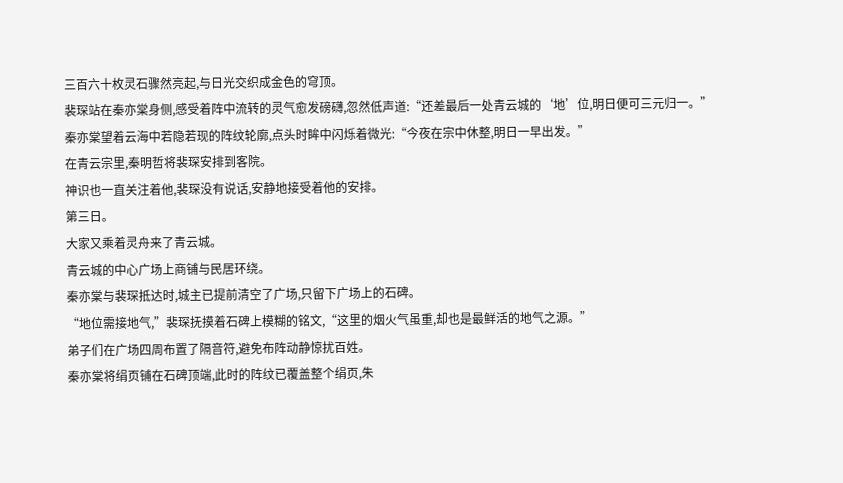三百六十枚灵石骤然亮起,与日光交织成金色的穹顶。
裴琛站在秦亦棠身侧,感受着阵中流转的灵气愈发磅礴,忽然低声道:“还差最后一处青云城的‘地’位,明日便可三元归一。”
秦亦棠望着云海中若隐若现的阵纹轮廓,点头时眸中闪烁着微光:“今夜在宗中休整,明日一早出发。”
在青云宗里,秦明哲将裴琛安排到客院。
神识也一直关注着他,裴琛没有说话,安静地接受着他的安排。
第三日。
大家又乘着灵舟来了青云城。
青云城的中心广场上商铺与民居环绕。
秦亦棠与裴琛抵达时,城主已提前清空了广场,只留下广场上的石碑。
“地位需接地气,”裴琛抚摸着石碑上模糊的铭文,“这里的烟火气虽重,却也是最鲜活的地气之源。”
弟子们在广场四周布置了隔音符,避免布阵动静惊扰百姓。
秦亦棠将绢页铺在石碑顶端,此时的阵纹已覆盖整个绢页,朱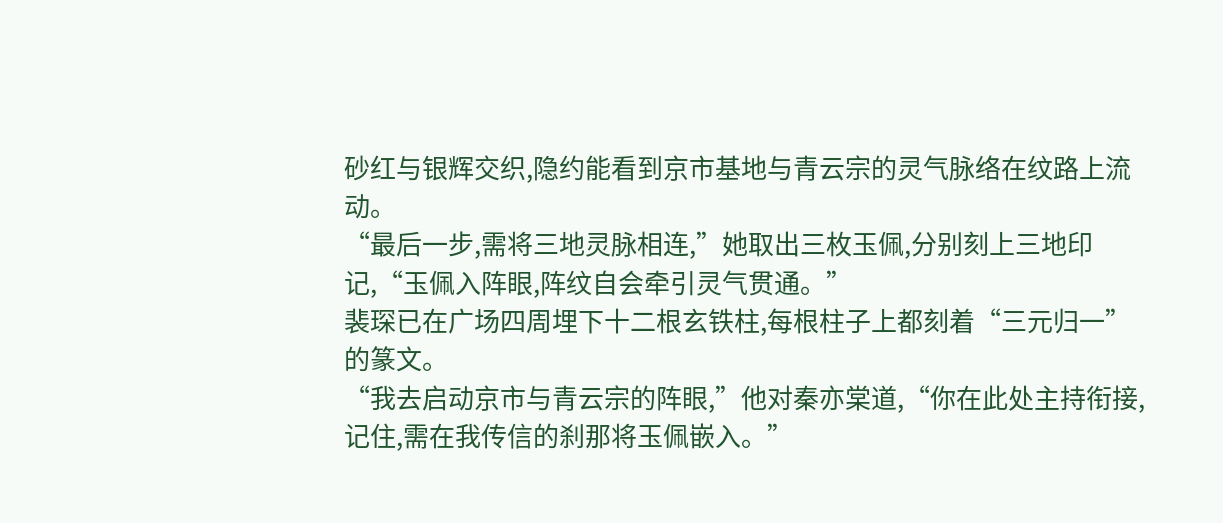砂红与银辉交织,隐约能看到京市基地与青云宗的灵气脉络在纹路上流动。
“最后一步,需将三地灵脉相连,”她取出三枚玉佩,分别刻上三地印记,“玉佩入阵眼,阵纹自会牵引灵气贯通。”
裴琛已在广场四周埋下十二根玄铁柱,每根柱子上都刻着“三元归一”的篆文。
“我去启动京市与青云宗的阵眼,”他对秦亦棠道,“你在此处主持衔接,记住,需在我传信的刹那将玉佩嵌入。”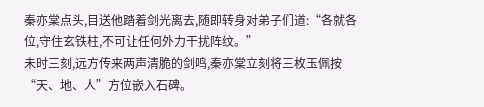秦亦棠点头,目送他踏着剑光离去,随即转身对弟子们道:“各就各位,守住玄铁柱,不可让任何外力干扰阵纹。”
未时三刻,远方传来两声清脆的剑鸣,秦亦棠立刻将三枚玉佩按“天、地、人”方位嵌入石碑。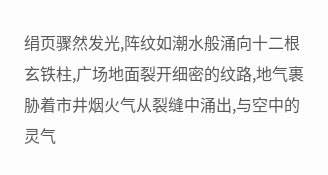绢页骤然发光,阵纹如潮水般涌向十二根玄铁柱,广场地面裂开细密的纹路,地气裹胁着市井烟火气从裂缝中涌出,与空中的灵气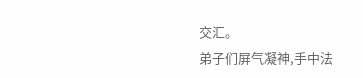交汇。
弟子们屏气凝神,手中法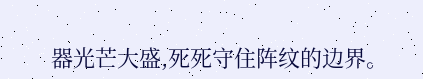器光芒大盛,死死守住阵纹的边界。